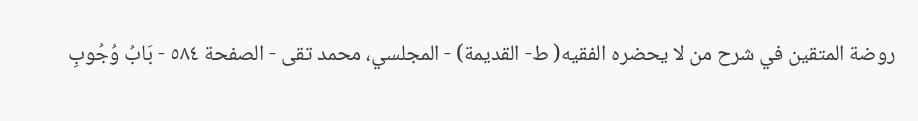روضة المتقين في شرح من لا يحضره الفقيه( ط- القديمة) - المجلسي، محمد تقى - الصفحة ٥٨٤ - بَابُ وُجُوبِ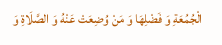الْجُمُعَةِ وَ فَضْلِهَا وَ مَنْ وُضِعَتْ عَنْهُ وَ الصَّلَاةِ وَ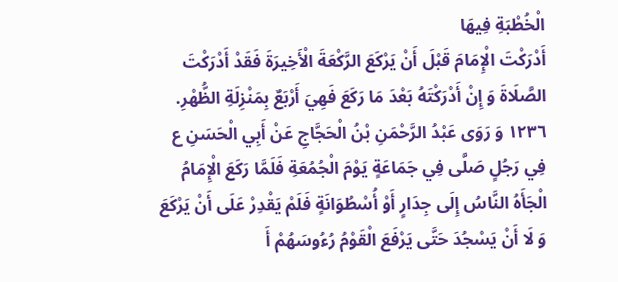الْخُطْبَةِ فِيهَا
أَدْرَكْتَ الْإِمَامَ قَبْلَ أَنْ يَرْكَعَ الرَّكْعَةَ الْأَخِيرَةَ فَقَدْ أَدْرَكْتَ الصَّلَاةَ وَ إِنْ أَدْرَكْتَهُ بَعْدَ مَا رَكَعَ فَهِيَ أَرْبَعٌ بِمَنْزِلَةِ الظُّهْرِ.
١٢٣٦ وَ رَوَى عَبْدُ الرَّحْمَنِ بْنُ الْحَجَّاجِ عَنْ أَبِي الْحَسَنِ ع فِي رَجُلٍ صَلَّى فِي جَمَاعَةٍ يَوْمَ الْجُمُعَةِ فَلَمَّا رَكَعَ الْإِمَامُ الْجَأَهُ النَّاسُ إِلَى جِدَارٍ أَوْ أُسْطُوَانَةٍ فَلَمْ يَقْدِرْ عَلَى أَنْ يَرْكَعَ وَ لَا أَنْ يَسْجُدَ حَتَّى يَرْفَعَ الْقَوْمُ رُءُوسَهُمْ أَ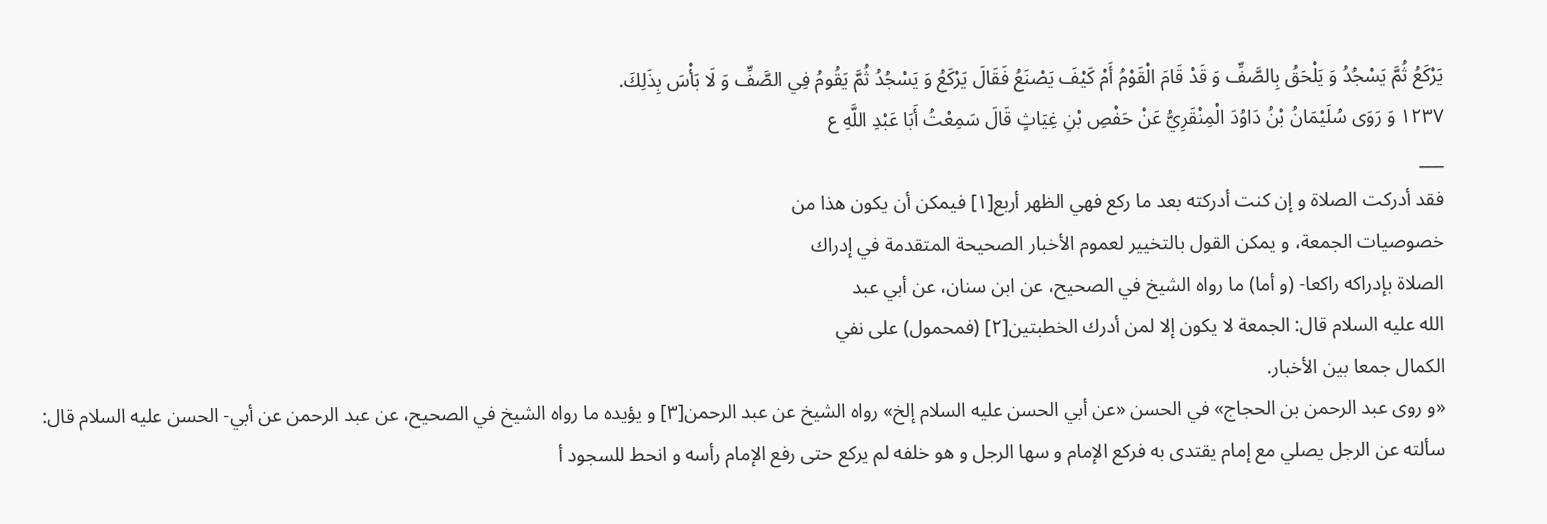يَرْكَعُ ثُمَّ يَسْجُدُ وَ يَلْحَقُ بِالصَّفِّ وَ قَدْ قَامَ الْقَوْمُ أَمْ كَيْفَ يَصْنَعُ فَقَالَ يَرْكَعُ وَ يَسْجُدُ ثُمَّ يَقُومُ فِي الصَّفِّ وَ لَا بَأْسَ بِذَلِكَ.
١٢٣٧ وَ رَوَى سُلَيْمَانُ بْنُ دَاوُدَ الْمِنْقَرِيُّ عَنْ حَفْصِ بْنِ غِيَاثٍ قَالَ سَمِعْتُ أَبَا عَبْدِ اللَّهِ ع
___
فقد أدركت الصلاة و إن كنت أدركته بعد ما ركع فهي الظهر أربع[١] فيمكن أن يكون هذا من
خصوصيات الجمعة، و يمكن القول بالتخيير لعموم الأخبار الصحيحة المتقدمة في إدراك
الصلاة بإدراكه راكعا- (و أما) ما رواه الشيخ في الصحيح، عن ابن سنان، عن أبي عبد
الله عليه السلام قال: الجمعة لا يكون إلا لمن أدرك الخطبتين[٢] (فمحمول) على نفي
الكمال جمعا بين الأخبار.
«و روى عبد الرحمن بن الحجاج» في الحسن «عن أبي الحسن عليه السلام إلخ» رواه الشيخ عن عبد الرحمن[٣] و يؤيده ما رواه الشيخ في الصحيح، عن عبد الرحمن عن أبي- الحسن عليه السلام قال: سألته عن الرجل يصلي مع إمام يقتدى به فركع الإمام و سها الرجل و هو خلفه لم يركع حتى رفع الإمام رأسه و انحط للسجود أ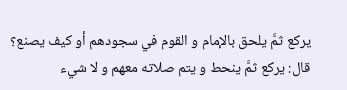يركع ثمَّ يلحق بالإمام و القوم في سجودهم أو كيف يصنع؟ قال: يركع ثمَّ ينحط و يتم صلاته معهم و لا شيء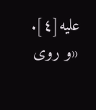عليه[٤].
«و روى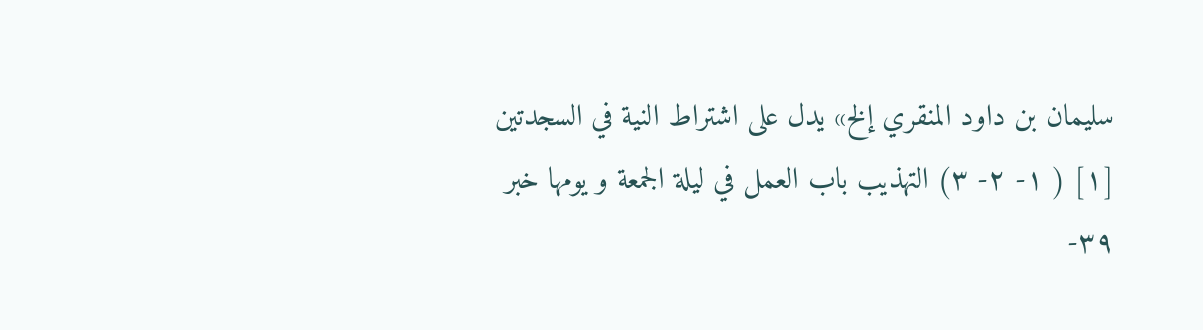سليمان بن داود المنقري إلخ» يدل على اشتراط النية في السجدتين
[١] ( ١- ٢- ٣) التهذيب باب العمل في ليلة الجمعة و يومها خبر ٣٩-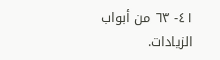٤١- ٦٣ من أبواب الزيادات.